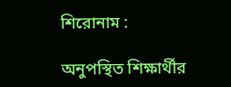শিরোনাম :

অনুপস্থিত শিক্ষার্থীর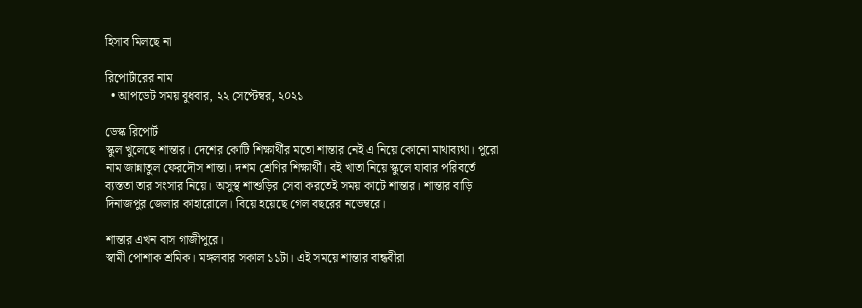হিসাব মিলছে না

রিপোর্টারের নাম
  • আপডেট সময় বুধবার, ২২ সেপ্টেম্বর, ২০২১

ডেস্ক রিপোর্ট
স্কুল খুলেছে শান্তার। দেশের কোটি শিক্ষার্থীর মতো শান্তার নেই এ নিয়ে কোনো মাথাব্যথা। পুরো নাম জান্নাতুল ফেরদৌস শান্তা। দশম শ্রেণির শিক্ষার্থী। বই খাতা নিয়ে স্কুলে যাবার পরিবর্তে ব্যস্ততা তার সংসার নিয়ে। অসুস্থ শাশুড়ির সেবা করতেই সময় কাটে শান্তার। শান্তার বাড়ি দিনাজপুর জেলার কাহারোলে। বিয়ে হয়েছে গেল বছরের নভেম্বরে।

শান্তার এখন বাস গাজীপুরে।
স্বামী পোশাক শ্রমিক। মঙ্গলবার সকাল ১১টা। এই সময়ে শান্তার বান্ধবীরা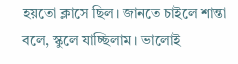হয়তো ক্লাসে ছিল। জানতে চাইলে শান্তা বলে, স্কুলে যাচ্ছিলাম। ভালোই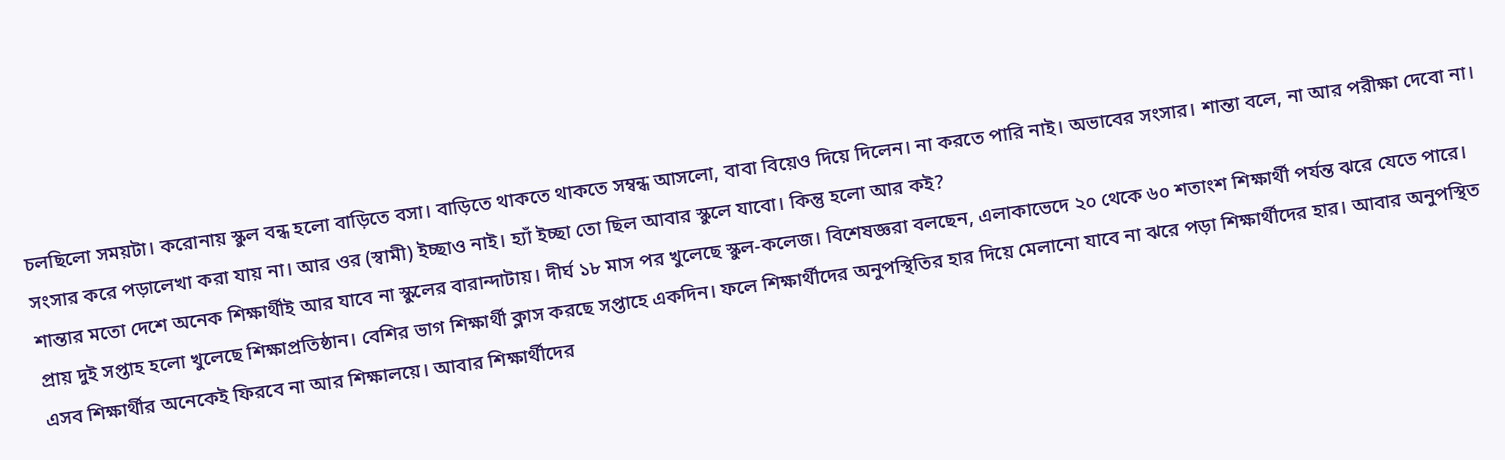চলছিলো সময়টা। করোনায় স্কুল বন্ধ হলো বাড়িতে বসা। বাড়িতে থাকতে থাকতে সম্বন্ধ আসলো, বাবা বিয়েও দিয়ে দিলেন। না করতে পারি নাই। অভাবের সংসার। শান্তা বলে, না আর পরীক্ষা দেবো না। সংসার করে পড়ালেখা করা যায় না। আর ওর (স্বামী) ইচ্ছাও নাই। হ্যাঁ ইচ্ছা তো ছিল আবার স্কুলে যাবো। কিন্তু হলো আর কই?
শান্তার মতো দেশে অনেক শিক্ষার্থীই আর যাবে না স্কুলের বারান্দাটায়। দীর্ঘ ১৮ মাস পর খুলেছে স্কুল-কলেজ। বিশেষজ্ঞরা বলছেন, এলাকাভেদে ২০ থেকে ৬০ শতাংশ শিক্ষার্থী পর্যন্ত ঝরে যেতে পারে। প্রায় দুই সপ্তাহ হলো খুলেছে শিক্ষাপ্রতিষ্ঠান। বেশির ভাগ শিক্ষার্থী ক্লাস করছে সপ্তাহে একদিন। ফলে শিক্ষার্থীদের অনুপস্থিতির হার দিয়ে মেলানো যাবে না ঝরে পড়া শিক্ষার্থীদের হার। আবার অনুপস্থিত এসব শিক্ষার্থীর অনেকেই ফিরবে না আর শিক্ষালয়ে। আবার শিক্ষার্থীদের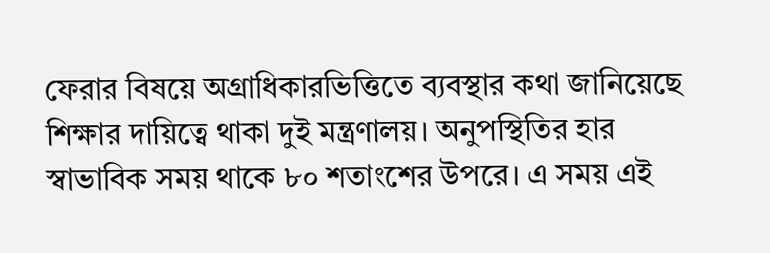ফেরার বিষয়ে অগ্রাধিকারভিত্তিতে ব্যবস্থার কথা জানিয়েছে শিক্ষার দায়িত্বে থাকা দুই মন্ত্রণালয়। অনুপস্থিতির হার স্বাভাবিক সময় থাকে ৮০ শতাংশের উপরে। এ সময় এই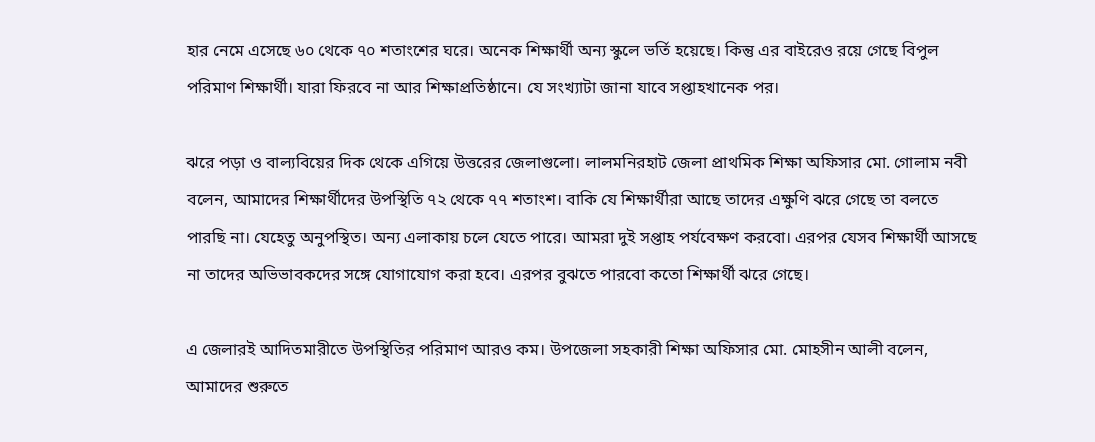হার নেমে এসেছে ৬০ থেকে ৭০ শতাংশের ঘরে। অনেক শিক্ষার্থী অন্য স্কুলে ভর্তি হয়েছে। কিন্তু এর বাইরেও রয়ে গেছে বিপুল পরিমাণ শিক্ষার্থী। যারা ফিরবে না আর শিক্ষাপ্রতিষ্ঠানে। যে সংখ্যাটা জানা যাবে সপ্তাহখানেক পর।

ঝরে পড়া ও বাল্যবিয়ের দিক থেকে এগিয়ে উত্তরের জেলাগুলো। লালমনিরহাট জেলা প্রাথমিক শিক্ষা অফিসার মো. গোলাম নবী বলেন, আমাদের শিক্ষার্থীদের উপস্থিতি ৭২ থেকে ৭৭ শতাংশ। বাকি যে শিক্ষার্থীরা আছে তাদের এক্ষুণি ঝরে গেছে তা বলতে পারছি না। যেহেতু অনুপস্থিত। অন্য এলাকায় চলে যেতে পারে। আমরা দুই সপ্তাহ পর্যবেক্ষণ করবো। এরপর যেসব শিক্ষার্থী আসছে না তাদের অভিভাবকদের সঙ্গে যোগাযোগ করা হবে। এরপর বুঝতে পারবো কতো শিক্ষার্থী ঝরে গেছে।

এ জেলারই আদিতমারীতে উপস্থিতির পরিমাণ আরও কম। উপজেলা সহকারী শিক্ষা অফিসার মো. মোহসীন আলী বলেন, আমাদের শুরুতে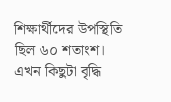শিক্ষার্থীদের উপস্থিতি ছিল ৬০ শতাংশ। এখন কিছুটা বৃদ্ধি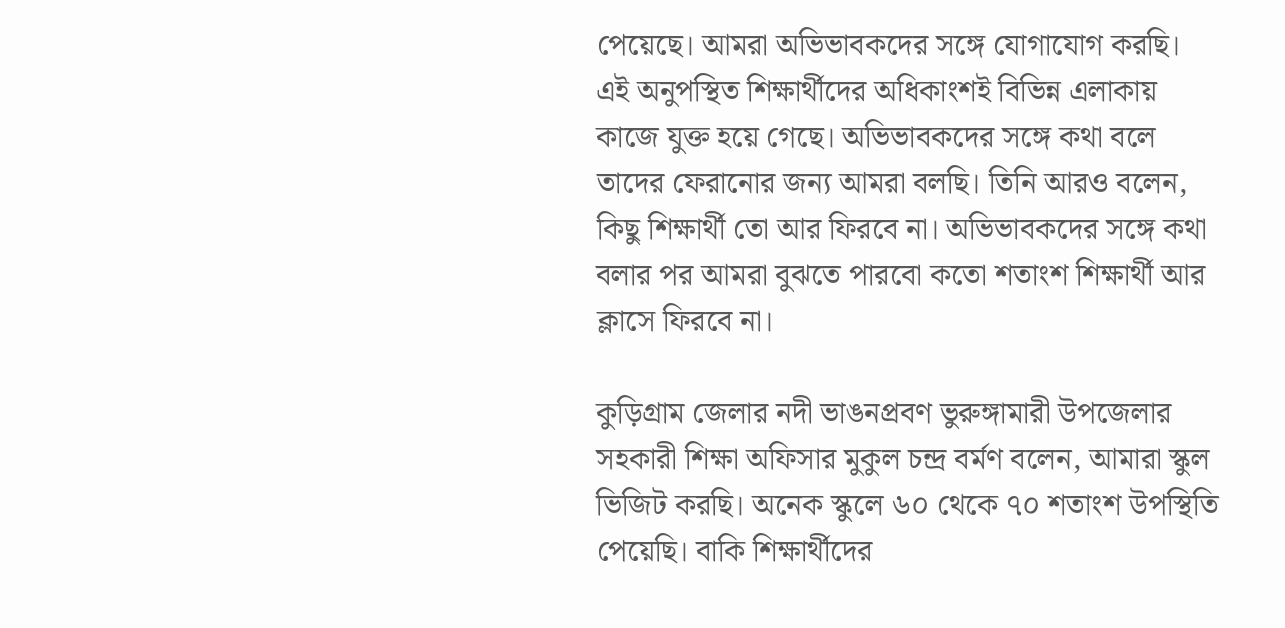পেয়েছে। আমরা অভিভাবকদের সঙ্গে যোগাযোগ করছি। এই অনুপস্থিত শিক্ষার্থীদের অধিকাংশই বিভিন্ন এলাকায় কাজে যুক্ত হয়ে গেছে। অভিভাবকদের সঙ্গে কথা বলে তাদের ফেরানোর জন্য আমরা বলছি। তিনি আরও বলেন, কিছু শিক্ষার্থী তো আর ফিরবে না। অভিভাবকদের সঙ্গে কথা বলার পর আমরা বুঝতে পারবো কতো শতাংশ শিক্ষার্থী আর ক্লাসে ফিরবে না।

কুড়িগ্রাম জেলার নদী ভাঙনপ্রবণ ভুরুঙ্গামারী উপজেলার সহকারী শিক্ষা অফিসার মুকুল চন্দ্র বর্মণ বলেন, আমারা স্কুল ভিজিট করছি। অনেক স্কুলে ৬০ থেকে ৭০ শতাংশ উপস্থিতি পেয়েছি। বাকি শিক্ষার্থীদের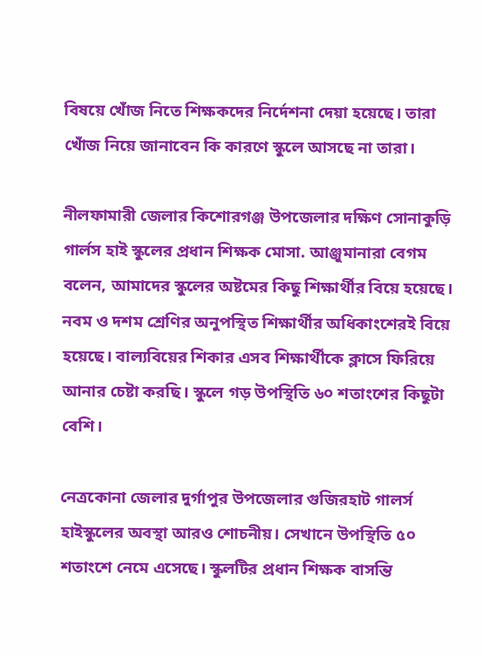বিষয়ে খোঁজ নিতে শিক্ষকদের নির্দেশনা দেয়া হয়েছে। তারা খোঁজ নিয়ে জানাবেন কি কারণে স্কুলে আসছে না তারা।

নীলফামারী জেলার কিশোরগঞ্জ উপজেলার দক্ষিণ সোনাকুড়ি গার্লস হাই স্কুলের প্রধান শিক্ষক মোসা. আঞ্জুমানারা বেগম বলেন, আমাদের স্কুলের অষ্টমের কিছু শিক্ষার্থীর বিয়ে হয়েছে। নবম ও দশম শ্রেণির অনুপস্থিত শিক্ষার্থীর অধিকাংশেরই বিয়ে হয়েছে। বাল্যবিয়ের শিকার এসব শিক্ষার্থীকে ক্লাসে ফিরিয়ে আনার চেষ্টা করছি। স্কুলে গড় উপস্থিতি ৬০ শতাংশের কিছুটা বেশি।

নেত্রকোনা জেলার দুর্গাপুর উপজেলার গুজিরহাট গালর্স হাইস্কুলের অবস্থা আরও শোচনীয়। সেখানে উপস্থিতি ৫০ শতাংশে নেমে এসেছে। স্কুলটির প্রধান শিক্ষক বাসন্তি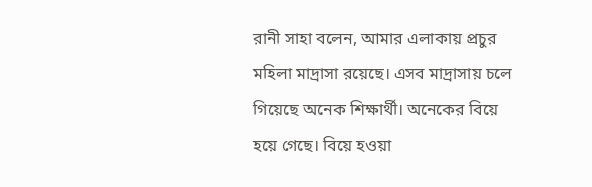রানী সাহা বলেন, আমার এলাকায় প্রচুর মহিলা মাদ্রাসা রয়েছে। এসব মাদ্রাসায় চলে গিয়েছে অনেক শিক্ষার্থী। অনেকের বিয়ে হয়ে গেছে। বিয়ে হওয়া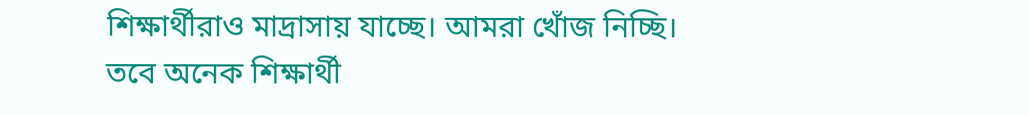শিক্ষার্থীরাও মাদ্রাসায় যাচ্ছে। আমরা খোঁজ নিচ্ছি। তবে অনেক শিক্ষার্থী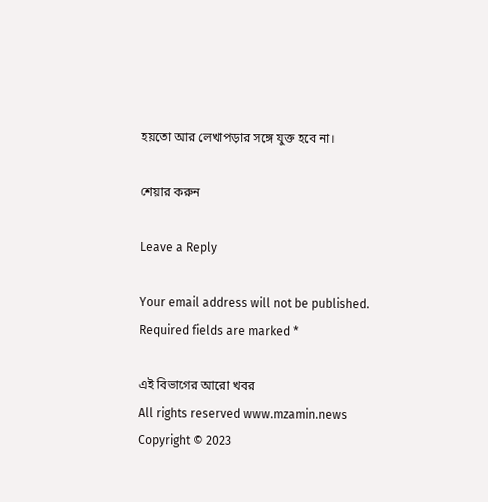হয়তো আর লেখাপড়ার সঙ্গে যুক্ত হবে না।

শেয়ার করুন

Leave a Reply

Your email address will not be published. Required fields are marked *

এই বিভাগের আরো খবর
All rights reserved www.mzamin.news Copyright © 2023